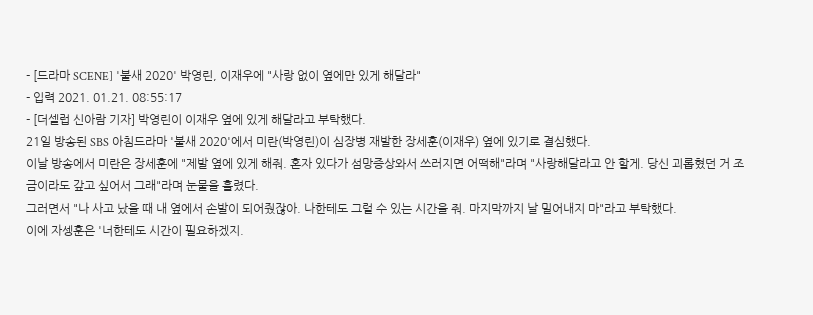- [드라마 SCENE] '불새 2020' 박영린, 이재우에 "사랑 없이 옆에만 있게 해달라"
- 입력 2021. 01.21. 08:55:17
- [더셀럽 신아람 기자] 박영린이 이재우 옆에 있게 해달라고 부탁했다.
21일 방송된 SBS 아침드라마 '불새 2020'에서 미란(박영린)이 심장병 재발한 장세훈(이재우) 옆에 있기로 결심했다.
이날 방송에서 미란은 장세훈에 "제발 옆에 있게 해줘. 혼자 있다가 섬망증상와서 쓰러지면 어떡해"라며 "사랑해달라고 안 할게. 당신 괴롭혔던 거 조금이라도 갚고 싶어서 그래"라며 눈물을 흘렸다.
그러면서 "나 사고 났을 때 내 옆에서 손발이 되어줬잖아. 나한테도 그럴 수 있는 시간을 줘. 마지막까지 날 밀어내지 마"라고 부탁했다.
이에 자셍훈은 '너한테도 시간이 필요하겠지.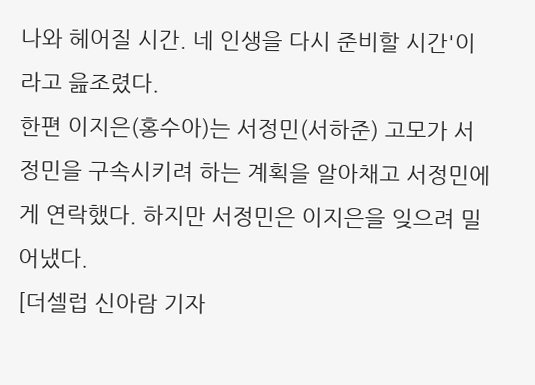나와 헤어질 시간. 네 인생을 다시 준비할 시간'이라고 읊조렸다.
한편 이지은(홍수아)는 서정민(서하준) 고모가 서정민을 구속시키려 하는 계획을 알아채고 서정민에게 연락했다. 하지만 서정민은 이지은을 잊으려 밀어냈다.
[더셀럽 신아람 기자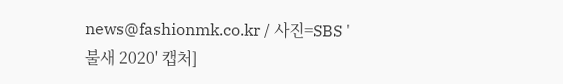news@fashionmk.co.kr / 사진=SBS '불새 2020' 캡처]